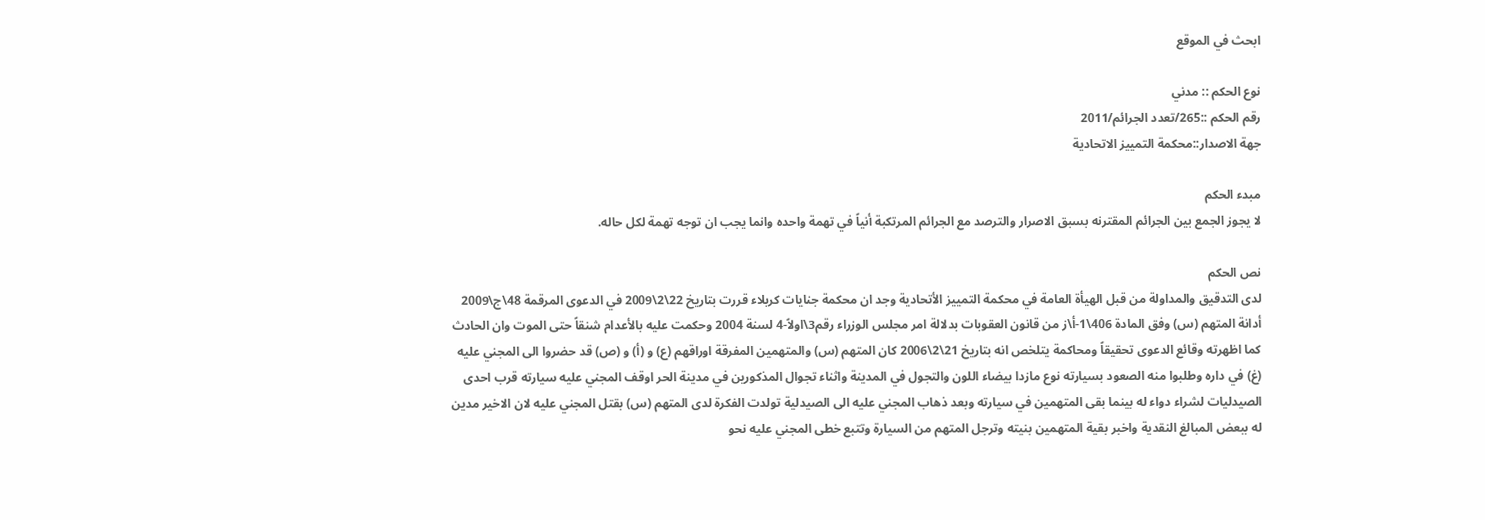ابحث في الموقع

نوع الحكم :: مدني
رقم الحكم ::265/تعدد الجرائم/2011
جهة الاصدار::محكمة التمييز الاتحادية

مبدء الحكم
لا يجوز الجمع بين الجرائم المقترنه بسبق الاصرار والترصد مع الجرائم المرتكبة أنياً في تهمة واحده وانما يجب ان توجه تهمة لكل حاله.

نص الحكم
لدى التدقيق والمداولة من قبل الهيأة العامة في محكمة التمييز الأتحادية وجد ان محكمة جنايات كربلاء قررت بتاريخ 22\2\2009 في الدعوى المرقمة 48\ج\2009 أدانة المتهم (س) وفق المادة 406\1-أ\ز من قانون العقوبات بدلالة امر مجلس الوزراء رقم3\اولاً-4 لسنة 2004 وحكمت عليه بالأعدام شنقاً حتى الموت وان الحادث كما اظهرته وقائع الدعوى تحقيقاً ومحاكمة يتلخص انه بتاريخ 21\2\2006 كان المتهم (س) والمتهمين المفرقة اوراقهم (ع) و (أ) و (ص) قد حضروا الى المجني عليه (غ) في داره وطلبوا منه الصعود بسيارته نوع مازدا بيضاء اللون والتجول في المدينة واثناء تجوال المذكورين في مدينة الحر اوقف المجني عليه سيارته قرب احدى الصيدليات لشراء دواء له بينما بقى المتهمين في سيارته وبعد ذهاب المجني عليه الى الصيدلية تولدت الفكرة لدى المتهم (س) بقتل المجني عليه لان الاخير مدين له ببعض المبالغ النقدية واخبر بقية المتهمين بنيته وترجل المتهم من السيارة وتتبع خطى المجني عليه نحو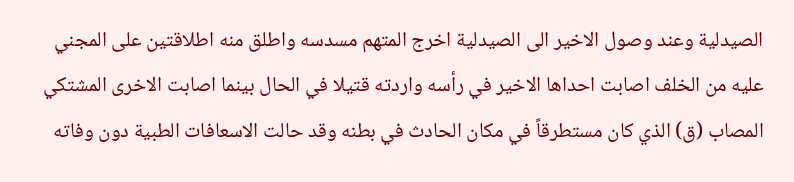الصيدلية وعند وصول الاخير الى الصيدلية اخرج المتهم مسدسه واطلق منه اطلاقتين على المجني عليه من الخلف اصابت احداها الاخير في رأسه واردته قتيلا في الحال بينما اصابت الاخرى المشتكي المصاب (ق) الذي كان مستطرقاً في مكان الحادث في بطنه وقد حالت الاسعافات الطبية دون وفاته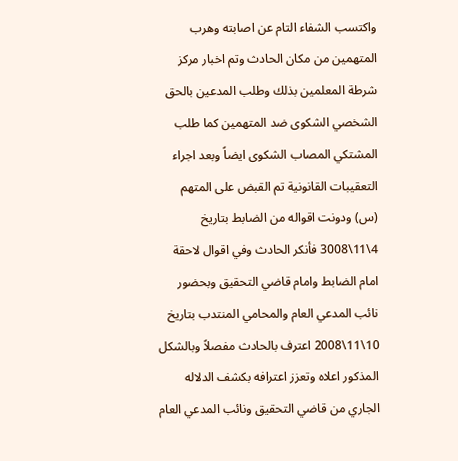واكتسب الشفاء التام عن اصابته وهرب المتهمين من مكان الحادث وتم اخبار مركز شرطة المعلمين بذلك وطلب المدعين بالحق الشخصي الشكوى ضد المتهمين كما طلب المشتكي المصاب الشكوى ايضاً وبعد اجراء التعقيبات القانونية تم القبض على المتهم (س) ودونت اقواله من الضابط بتاريخ 4\11\3008 فأنكر الحادث وفي اقوال لاحقة امام الضابط وامام قاضي التحقيق وبحضور نائب المدعي العام والمحامي المنتدب بتاريخ 10\11\2008 اعترف بالحادث مفصلاً وبالشكل المذكور اعلاه وتعزز اعترافه بكشف الدلاله الجاري من قاضي التحقيق ونائب المدعي العام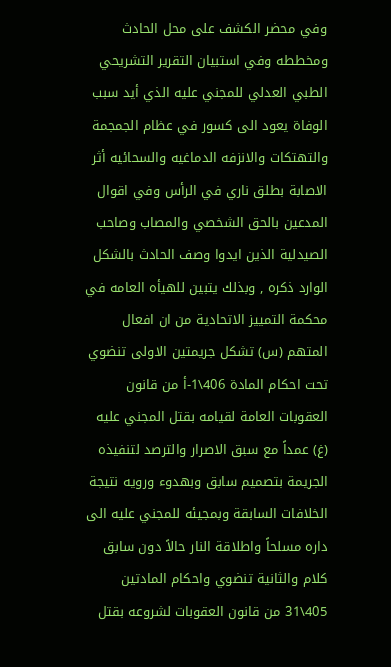وفي محضر الكشف على محل الحادث ومخططه وفي استبيان التقرير التشريحي الطبي العدلي للمجني عليه الذي أيد سبب الوفاة يعود الى كسور في عظام الجمجمة والتهتكات والانزفه الدماغيه والسحائيه أثر الاصابة بطلق ناري في الرأس وفي اقوال المدعين بالحق الشخصي والمصاب وصاحب الصيدلية الذين ايدوا وصف الحادث بالشكل الوارد ذكره , وبذلك يتبين للهيأه العامه في محكمة التمييز الاتحادية من ان افعال المتهم (س) تشكل جريمتين الاولى تنضوي تحت احكام المادة 406\1-أ من قانون العقوبات العامة لقيامه بقتل المجني عليه (غ) عمداً مع سبق الاصرار والترصد لتنفيذه الجريمة بتصميم سابق وبهدوء ورويه نتيجة الخلافات السابقة وبمجيئه للمجني عليه الى داره مسلحاً واطلاقة النار حالاً دون سابق كلام والثانية تنضوي واحكام المادتين 405\31 من قانون العقوبات لشروعه بقتل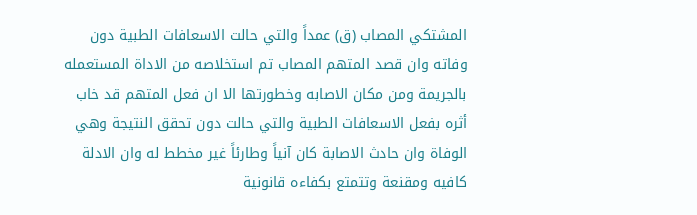المشتكي المصاب (ق) عمداً والتي حالت الاسعافات الطبية دون وفاته وان قصد المتهم المصاب تم استخلاصه من الاداة المستعمله بالجريمة ومن مكان الاصابه وخطورتها الا ان فعل المتهم قد خاب أثره بفعل الاسعافات الطبية والتي حالت دون تحقق النتيجة وهي الوفاة وان حادث الاصابة كان آنياً وطارئاً غير مخطط له وان الادلة كافيه ومقنعة وتتمتع بكفاءه قانونية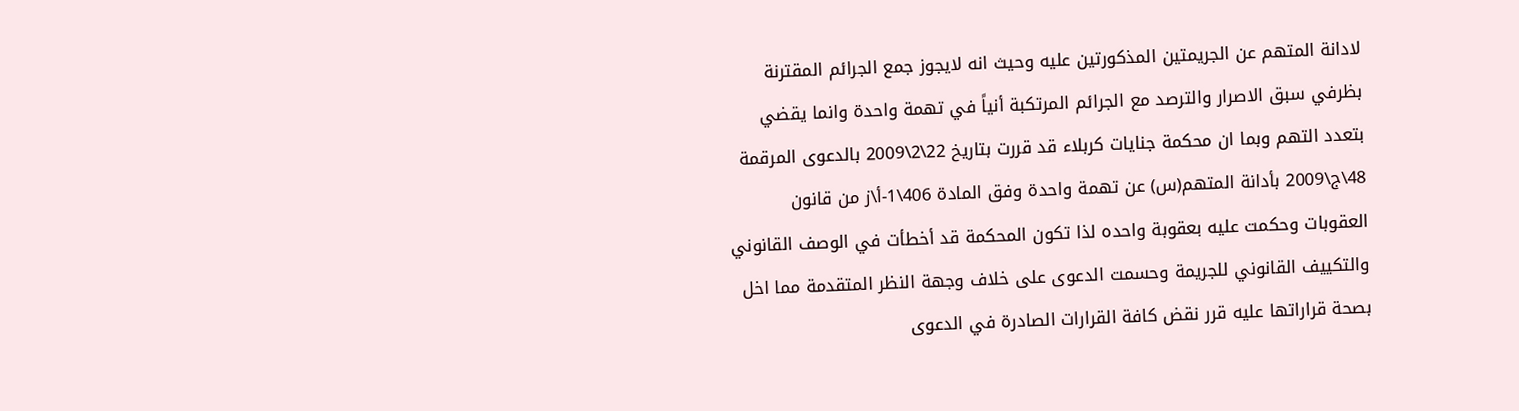لادانة المتهم عن الجريمتين المذكورتين عليه وحيث انه لايجوز جمع الجرائم المقترنة بظرفي سبق الاصرار والترصد مع الجرائم المرتكبة أنياً في تهمة واحدة وانما يقضي بتعدد التهم وبما ان محكمة جنايات كربلاء قد قررت بتاريخ 22\2\2009 بالدعوى المرقمة 48\ج\2009 بأدانة المتهم(س) عن تهمة واحدة وفق المادة 406\1-أ\ز من قانون العقوبات وحكمت عليه بعقوبة واحده لذا تكون المحكمة قد أخطأت في الوصف القانوني والتكييف القانوني للجريمة وحسمت الدعوى على خلاف وجهة النظر المتقدمة مما اخل بصحة قراراتها عليه قرر نقض كافة القرارات الصادرة في الدعوى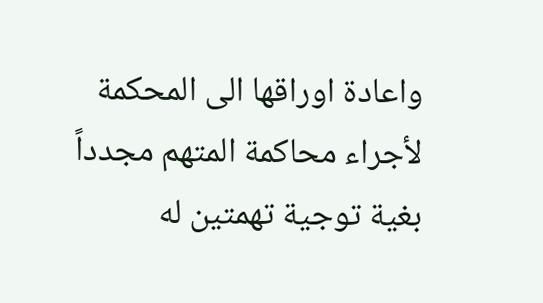واعادة اوراقها الى المحكمة لأجراء محاكمة المتهم مجدداً بغية توجية تهمتين له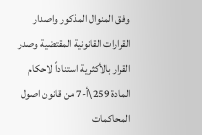وفق المنوال المذكور واصدار القرارات القانونية المقتضية وصدر القرار بالأكثرية استناداً لاحكام المادة 259\أ-7 من قانون اصول المحاكمات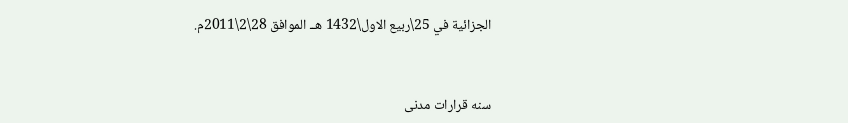الجزائية في 25\ربيع الاول\1432 هــ الموافق 28\2\2011م.



سنە قرارات مدنی